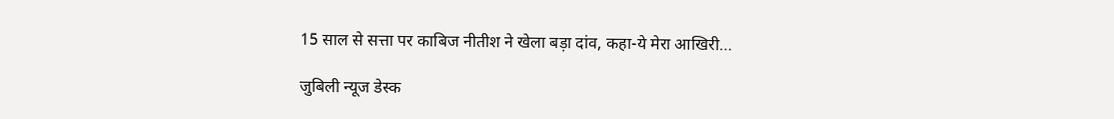15 साल से सत्ता पर काबिज नीतीश ने खेला बड़ा दांव, कहा-ये मेरा आखिरी…

जुबिली न्‍यूज डेस्‍क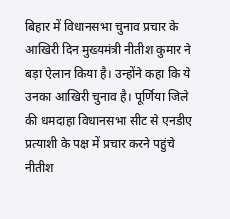बिहार में विधानसभा चुनाव प्रचार के आखिरी दिन मुख्यमंत्री नीतीश कुमार ने बड़ा ऐलान किया है। उन्होंने कहा कि ये उनका आखिरी चुनाव है। पूर्णिया जिले की धमदाहा विधानसभा सीट से एनडीए प्रत्याशी के पक्ष में प्रचार करने पहुंचे नीतीश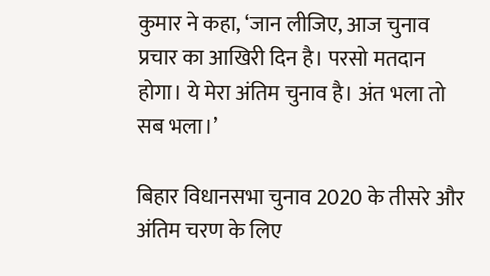कुमार ने कहा, ‘जान लीजिए, आज चुनाव प्रचार का आखिरी दिन है। परसो मतदान होगा। ये मेरा अंतिम चुनाव है। अंत भला तो सब भला।’

बिहार विधानसभा चुनाव 2020 के तीसरे और अंतिम चरण के लिए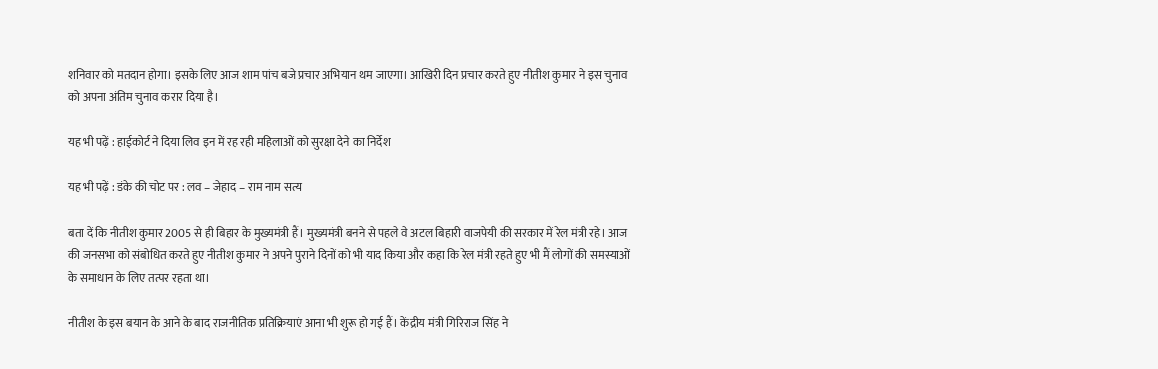शनिवार को मतदान होगा। इसके लिए आज शाम पांच बजे प्रचार अभियान थम जाएगा। आखिरी दिन प्रचार करते हुए नीतीश कुमार ने इस चुनाव को अपना अंतिम चुनाव करार दिया है।

यह भी पढ़ें : हाईकोर्ट ने दिया लिव इन में रह रही महिलाओं को सुरक्षा देने का निर्देश

यह भी पढ़ें : डंके की चोट पर : लव – जेहाद – राम नाम सत्य

बता दें कि नीतीश कुमार 2005 से ही बिहार के मुख्यमंत्री हैं। मुख्यमंत्री बनने से पहले वे अटल बिहारी वाजपेयी की सरकार में रेल मंत्री रहे। आज की जनसभा को संबोधित करते हुए नीतीश कुमार ने अपने पुराने दिनों को भी याद किया और कहा कि रेल मंत्री रहते हुए भी मैं लोगों की समस्याओं के समाधान के लिए तत्पर रहता था।

नीतीश के इस बयान के आने के बाद राजनीतिक प्रतिक्रियाएं आना भी शुरू हो गई हैं। केंद्रीय मंत्री गिरिराज सिंह ने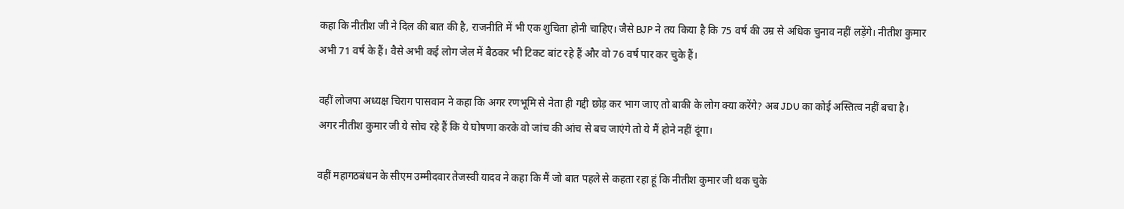कहा कि नीतीश जी ने दिल की बात की है, राजनीति में भी एक शुचिता होनी चाहिए। जैसे BJP ने तय किया है कि 75 वर्ष की उम्र से अधिक चुनाव नहीं लड़ेंगे। नीतीश कुमार अभी 71 वर्ष के हैं। वैसे अभी कई लोग जेल में बैठकर भी टिकट बांट रहे हैं और वो 76 वर्ष पार कर चुके हैं।

वहीं लोजपा अध्यक्ष चिराग पासवान ने कहा कि अगर रणभूमि से नेता ही गद्दी छोड़ कर भाग जाए तो बाकी के लोग क्या करेंगे? अब JDU का कोई अस्तित्व नहीं बचा है। अगर नीतीश कुमार जी ये सोच रहे हैं कि ये घोषणा करके वो जांच की आंच से बच जाएंगे तो ये मैं होने नहीं दूंगा।

वहीं महागठबंधन के सीएम उम्‍मीदवार तेजस्‍वी यादव ने कहा कि मैं जो बात पहले से कहता रहा हूं कि नीतीश कुमार जी थक चुके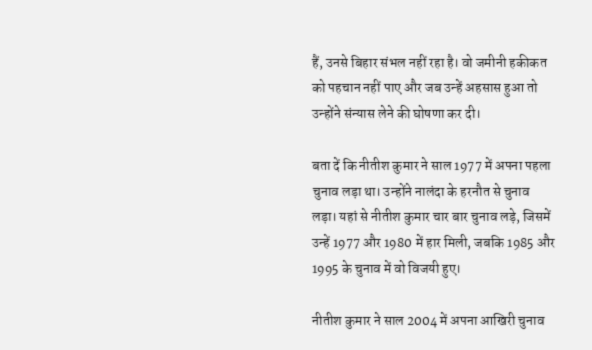हैं, उनसे बिहार संभल नहीं रहा है। वो जमीनी हकीकत को पहचान नहीं पाए और जब उन्हें अहसास हुआ तो उन्होंने संन्यास लेने की घोषणा कर दी।

बता दें कि नीतीश कुमार ने साल 1977 में अपना पहला चुनाव लड़ा था। उन्होंने नालंदा के हरनौत से चुनाव लड़ा। यहां से नीतीश कुमार चार बार चुनाव लड़े, जिसमें उन्हें 1977 और 1980 में हार मिली, जबकि 1985 और 1995 के चुनाव में वो विजयी हुए।

नीतीश कुमार ने साल 2004 में अपना आखिरी चुनाव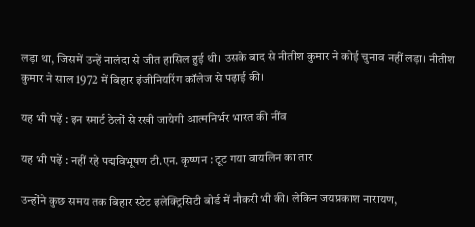लड़ा था, जिसमें उन्हें नालंदा से जीत हासिल हुई थी। उसके बाद से नीतीश कुमार ने कोई चुनाव नहीं लड़ा। नीतीश कुमार ने साल 1972 में बिहार इंजीनियरिंग कॉलेज से पढ़ाई की।

यह भी पढ़ें : इन स्मार्ट ठेलों से रखी जायेगी आत्मनिर्भर भारत की नींव

यह भी पढ़ें : नहीं रहे पद्मविभूषण टी.एन. कृष्णन : टूट गया वायलिन का तार

उन्होंने कुछ समय तक बिहार स्टेट इलेक्ट्रिसिटी बोर्ड में नौकरी भी की। लेकिन जयप्रकाश नारायण,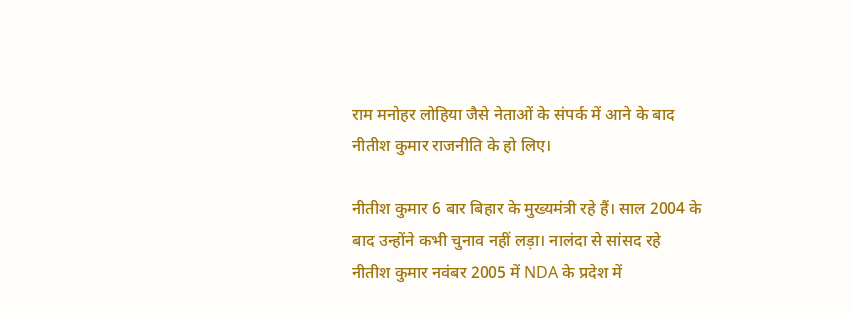राम मनोहर लोहिया जैसे नेताओं के संपर्क में आने के बाद नीतीश कुमार राजनीति के हो लिए।

नीतीश कुमार 6 बार बिहार के मुख्यमंत्री रहे हैं। साल 2004 के बाद उन्होंने कभी चुनाव नहीं लड़ा। नालंदा से सांसद रहे नीतीश कुमार नवंबर 2005 में NDA के प्रदेश में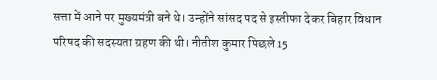सत्ता में आने पर मुख्यमंत्री बने थे। उन्होंने सांसद पद से इस्तीफा देकर बिहार विधान परिषद की सदस्यता ग्रहण की थी। नीतीश कुमार पिछले 15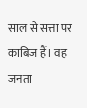साल से सत्ता पर काबिज हैं। वह जनता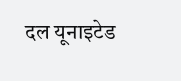दल यूनाइटेड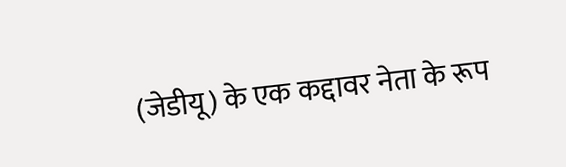(जेडीयू) के एक कद्दावर नेता के रूप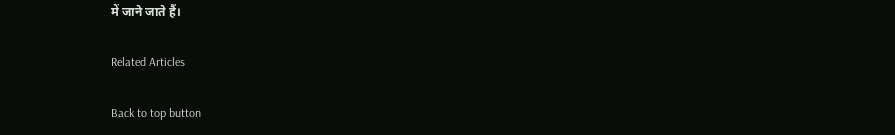में जाने जाते हैं।

Related Articles

Back to top button